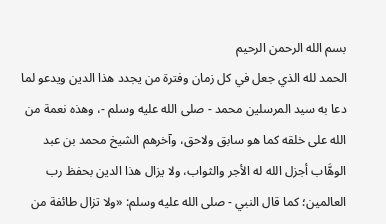بسم الله الرحمن الرحيم
الحمد لله الذي جعل في كل زمان وفترة من يجدد هذا الدين ويدعو لما دعا به سيد المرسلين محمد - صلى الله عليه وسلم -، وهذه نعمة من الله على خلقه كما هو سابق ولاحق، وآخرهم الشيخ محمد بن عبد الوهَّاب أجزل الله له الأجر والثواب، ولا يزال هذا الدين بحفظ رب العالمين؛ كما قال النبي - صلى الله عليه وسلم: «ولا تزال طائفة من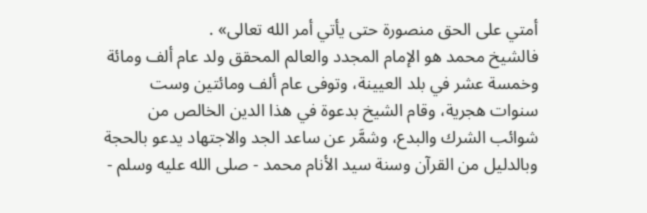أمتي على الحق منصورة حتى يأتي أمر الله تعالى» .
فالشيخ محمد هو الإمام المجدد والعالم المحقق ولد عام ألف ومائة وخمسة عشر في بلد العيينة، وتوفى عام ألف ومائتين وست سنوات هجرية، وقام الشيخ بدعوة في هذا الدين الخالص من شوائب الشرك والبدع، وشمَّر عن ساعد الجد والاجتهاد يدعو بالحجة وبالدليل من القرآن وسنة سيد الأنام محمد - صلى الله عليه وسلم -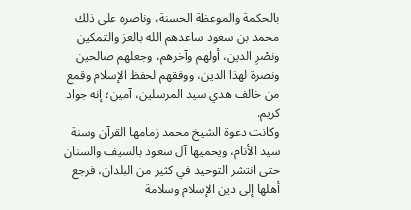بالحكمة والموعظة الحسنة، وناصره على ذلك محمد بن سعود ساعدهم الله بالعز والتمكين ونصْرِ الدين، أولهم وآخرهم، وجعلهم صالحين ونصرة لهذا الدين، ووفقهم لحفظ الإسلام وقمع من خالف هدي سيد المرسلين، آمين؛ إنه جواد كريم.
وكانت دعوة الشيخ محمد زمامها القرآن وسنة سيد الأنام، ويحميها آل سعود بالسيف والسنان حتى انتشر التوحيد في كثير من البلدان، فرجع أهلها إلى دين الإسلام وسلامة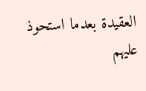العقيدة بعدما استحوذ عليهم